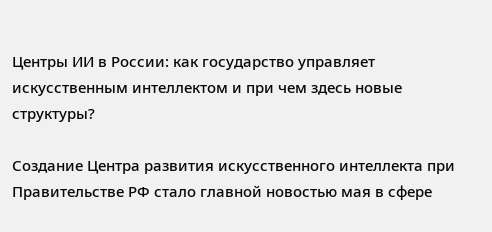Центры ИИ в России: как государство управляет искусственным интеллектом и при чем здесь новые структуры?

Создание Центра развития искусственного интеллекта при Правительстве РФ стало главной новостью мая в сфере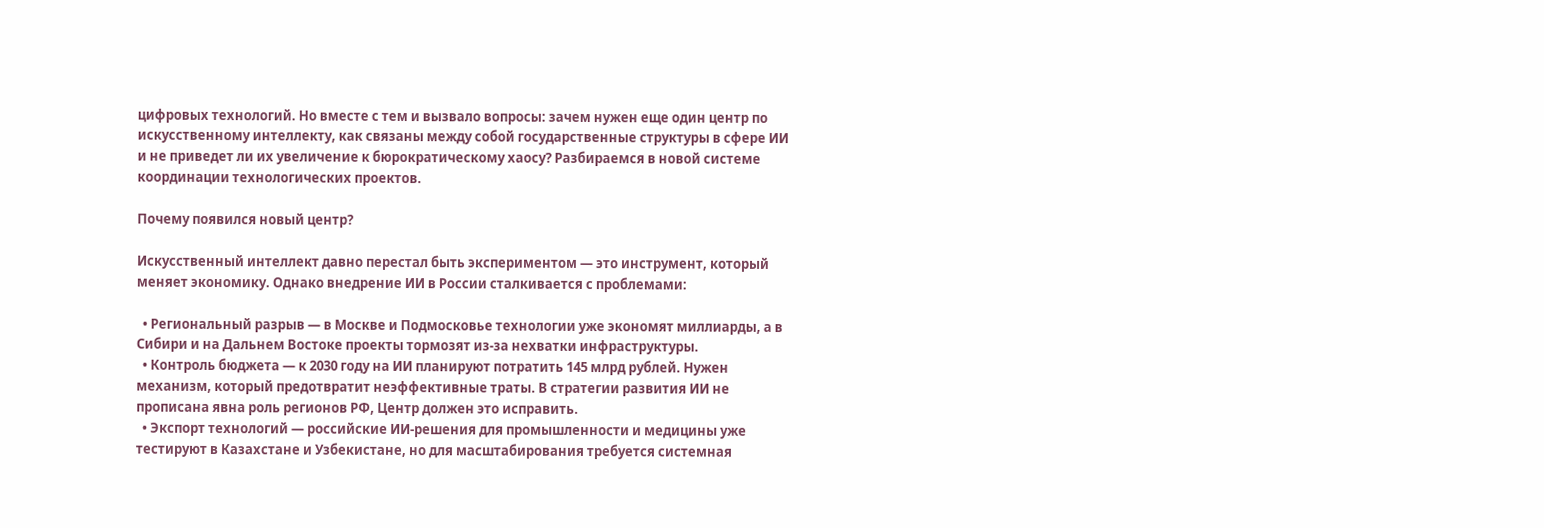цифровых технологий. Но вместе с тем и вызвало вопросы: зачем нужен еще один центр по искусственному интеллекту, как связаны между собой государственные структуры в сфере ИИ и не приведет ли их увеличение к бюрократическому хаосу? Разбираемся в новой системе координации технологических проектов.

Почему появился новый центр?

Искусственный интеллект давно перестал быть экспериментом — это инструмент, который меняет экономику. Однако внедрение ИИ в России сталкивается с проблемами:

  • Региональный разрыв — в Москве и Подмосковье технологии уже экономят миллиарды, а в Сибири и на Дальнем Востоке проекты тормозят из-за нехватки инфраструктуры.
  • Контроль бюджета — к 2030 году на ИИ планируют потратить 145 млрд рублей. Нужен механизм, который предотвратит неэффективные траты. В стратегии развития ИИ не прописана явна роль регионов РФ, Центр должен это исправить.
  • Экспорт технологий — российские ИИ-решения для промышленности и медицины уже тестируют в Казахстане и Узбекистане, но для масштабирования требуется системная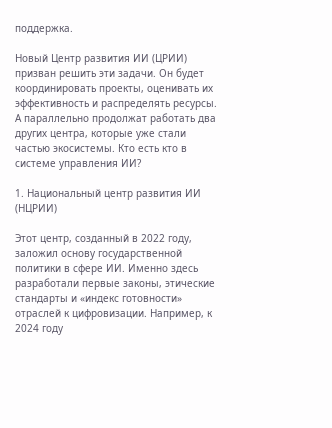поддержка.

Новый Центр развития ИИ (ЦРИИ) призван решить эти задачи. Он будет координировать проекты, оценивать их эффективность и распределять ресурсы. А параллельно продолжат работать два других центра, которые уже стали частью экосистемы. Кто есть кто в системе управления ИИ?

1. Национальный центр развития ИИ (НЦРИИ)

Этот центр, созданный в 2022 году, заложил основу государственной политики в сфере ИИ. Именно здесь разработали первые законы, этические стандарты и «индекс готовности» отраслей к цифровизации. Например, к 2024 году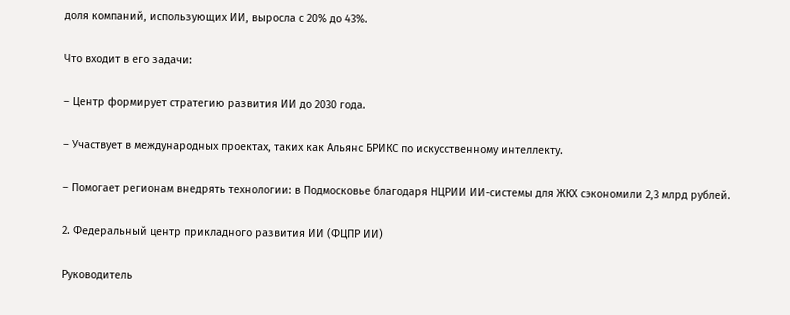доля компаний, использующих ИИ, выросла с 20% до 43%.

Что входит в его задачи:

– Центр формирует стратегию развития ИИ до 2030 года.

– Участвует в международных проектах, таких как Альянс БРИКС по искусственному интеллекту.

– Помогает регионам внедрять технологии: в Подмосковье благодаря НЦРИИ ИИ-системы для ЖКХ сэкономили 2,3 млрд рублей.

2. Федеральный центр прикладного развития ИИ (ФЦПР ИИ)

Руководитель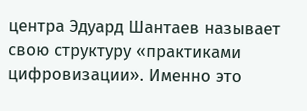центра Эдуард Шантаев называет свою структуру «практиками цифровизации». Именно это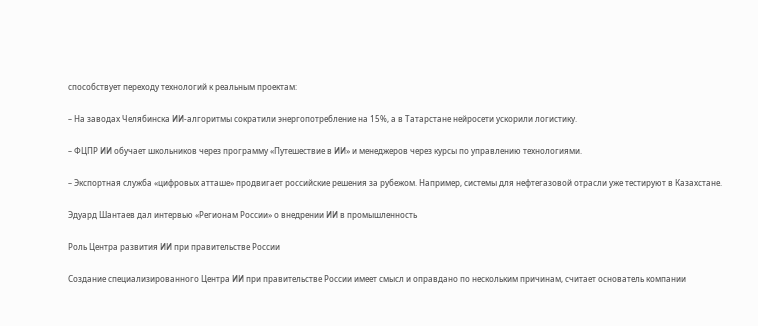способствует переходу технологий к реальным проектам:

– На заводах Челябинска ИИ-алгоритмы сократили энергопотребление на 15%, а в Татарстане нейросети ускорили логистику.

– ФЦПР ИИ обучает школьников через программу «Путешествие в ИИ» и менеджеров через курсы по управлению технологиями.

– Экспортная служба «цифровых атташе» продвигает российские решения за рубежом. Например, системы для нефтегазовой отрасли уже тестируют в Казахстане.

Эдуард Шантаев дал интервью «Регионам России» о внедрении ИИ в промышленность

Роль Центра развития ИИ при правительстве России

Создание специализированного Центра ИИ при правительстве России имеет смысл и оправдано по нескольким причинам, считает основатель компании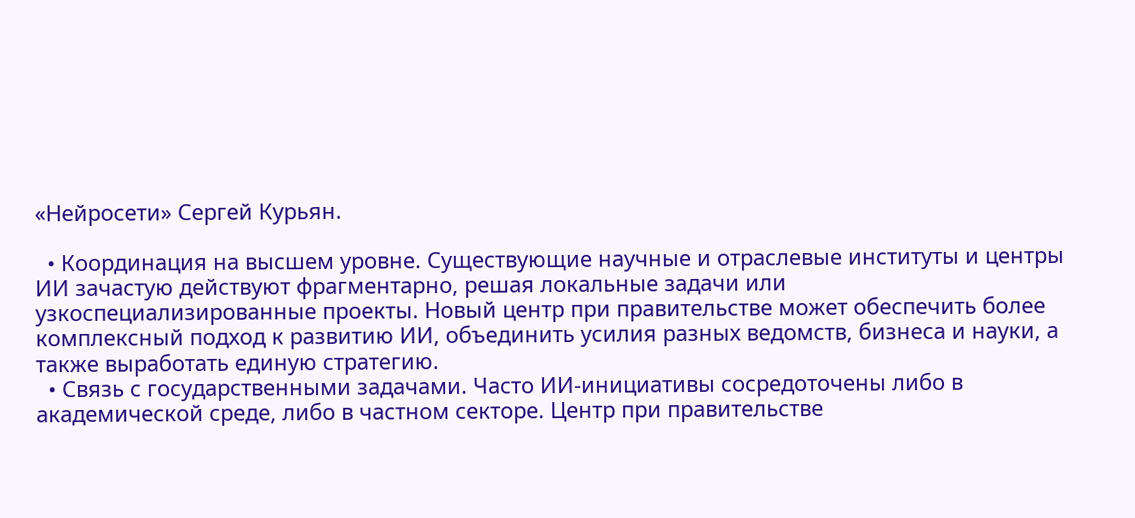«Нейросети» Сергей Курьян.

  • Координация на высшем уровне. Существующие научные и отраслевые институты и центры ИИ зачастую действуют фрагментарно, решая локальные задачи или узкоспециализированные проекты. Новый центр при правительстве может обеспечить более комплексный подход к развитию ИИ, объединить усилия разных ведомств, бизнеса и науки, а также выработать единую стратегию.
  • Связь с государственными задачами. Часто ИИ-инициативы сосредоточены либо в академической среде, либо в частном секторе. Центр при правительстве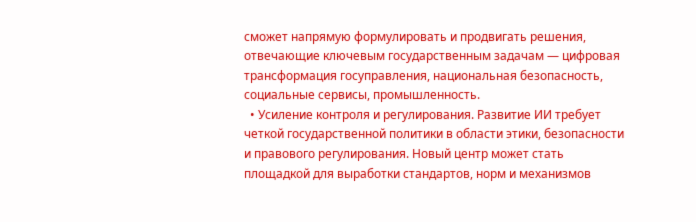сможет напрямую формулировать и продвигать решения, отвечающие ключевым государственным задачам — цифровая трансформация госуправления, национальная безопасность, социальные сервисы, промышленность.
  • Усиление контроля и регулирования. Развитие ИИ требует четкой государственной политики в области этики, безопасности и правового регулирования. Новый центр может стать площадкой для выработки стандартов, норм и механизмов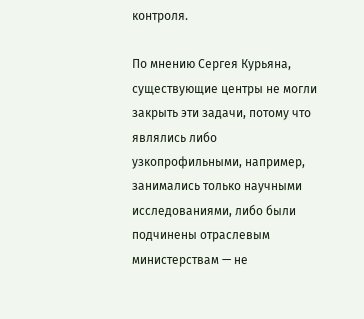контроля.

По мнению Сергея Курьяна, существующие центры не могли закрыть эти задачи, потому что являлись либо узкопрофильными, например, занимались только научными исследованиями, либо были подчинены отраслевым министерствам — не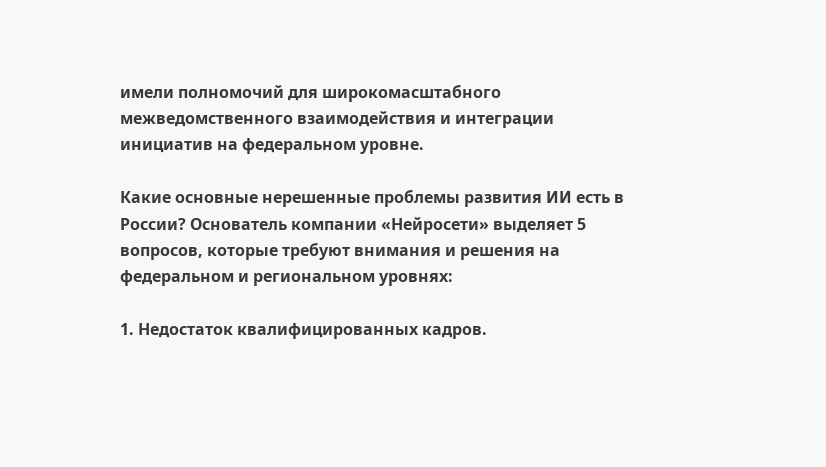имели полномочий для широкомасштабного межведомственного взаимодействия и интеграции инициатив на федеральном уровне.

Какие основные нерешенные проблемы развития ИИ есть в России? Основатель компании «Нейросети» выделяет 5 вопросов, которые требуют внимания и решения на федеральном и региональном уровнях:

1. Недостаток квалифицированных кадров.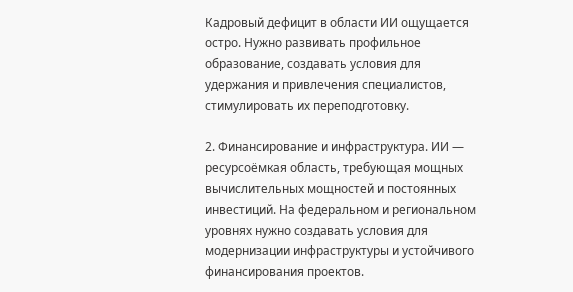Кадровый дефицит в области ИИ ощущается остро. Нужно развивать профильное образование, создавать условия для удержания и привлечения специалистов, стимулировать их переподготовку.

2. Финансирование и инфраструктура. ИИ — ресурсоёмкая область, требующая мощных вычислительных мощностей и постоянных инвестиций. На федеральном и региональном уровнях нужно создавать условия для модернизации инфраструктуры и устойчивого финансирования проектов.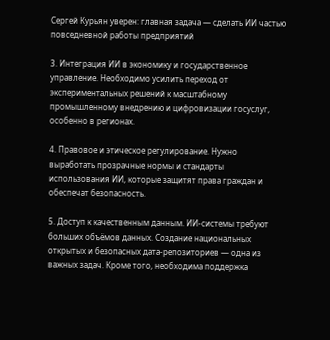Сергей Курьян уверен: главная задача — сделать ИИ частью повседневной работы предприятий

3. Интеграция ИИ в экономику и государственное управление. Необходимо усилить переход от экспериментальных решений к масштабному промышленному внедрению и цифровизации госуслуг, особенно в регионах.

4. Правовое и этическое регулирование. Нужно выработать прозрачные нормы и стандарты использования ИИ, которые защитят права граждан и обеспечат безопасность.

5. Доступ к качественным данным. ИИ-системы требуют больших объёмов данных. Создание национальных открытых и безопасных дата-репозиториев — одна из важных задач. Кроме того, необходима поддержка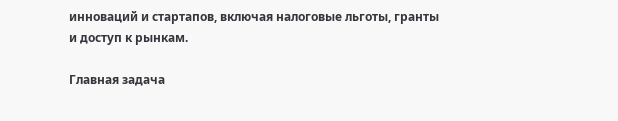инноваций и стартапов, включая налоговые льготы, гранты и доступ к рынкам.

Главная задача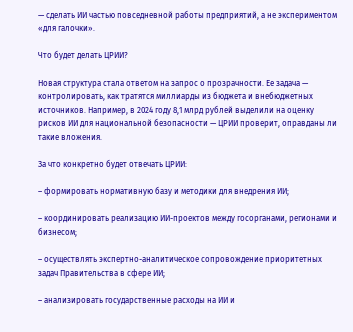— сделать ИИ частью повседневной работы предприятий, а не экспериментом «для галочки».

Что будет делать ЦРИИ?

Новая структура стала ответом на запрос о прозрачности. Ее задача — контролировать, как тратятся миллиарды из бюджета и внебюджетных источников. Например, в 2024 году 8,1 млрд рублей выделили на оценку рисков ИИ для национальной безопасности — ЦРИИ проверит, оправданы ли такие вложения.

За что конкретно будет отвечать ЦРИИ:

– формировать нормативную базу и методики для внедрения ИИ;

– координировать реализацию ИИ-проектов между госорганами, регионами и бизнесом;

– осуществлять экспертно-аналитическое сопровождение приоритетных задач Правительства в сфере ИИ;

– анализировать государственные расходы на ИИ и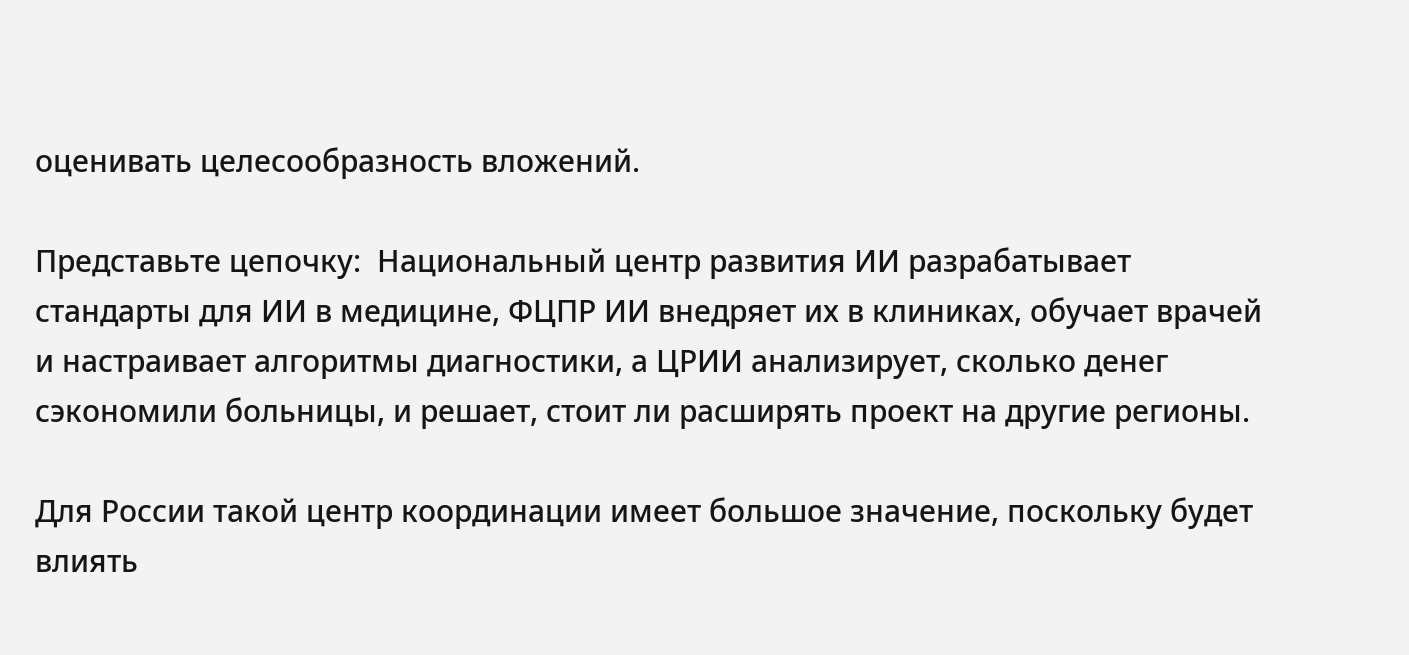оценивать целесообразность вложений.

Представьте цепочку:  Национальный центр развития ИИ разрабатывает стандарты для ИИ в медицине, ФЦПР ИИ внедряет их в клиниках, обучает врачей и настраивает алгоритмы диагностики, а ЦРИИ анализирует, сколько денег сэкономили больницы, и решает, стоит ли расширять проект на другие регионы.

Для России такой центр координации имеет большое значение, поскольку будет влиять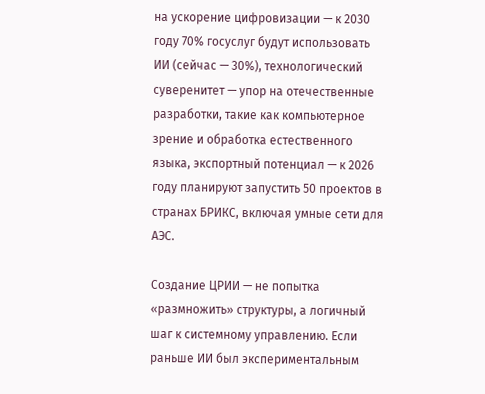на ускорение цифровизации — к 2030 году 70% госуслуг будут использовать ИИ (сейчас — 30%), технологический суверенитет — упор на отечественные разработки, такие как компьютерное зрение и обработка естественного языка, экспортный потенциал — к 2026 году планируют запустить 50 проектов в странах БРИКС, включая умные сети для АЭС.

Создание ЦРИИ — не попытка «размножить» структуры, а логичный шаг к системному управлению. Если раньше ИИ был экспериментальным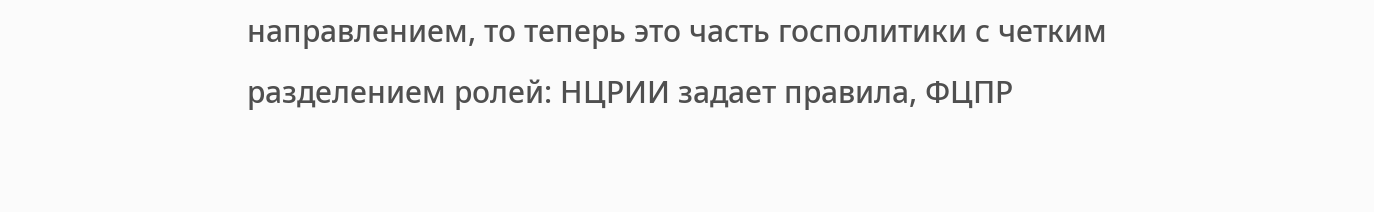направлением, то теперь это часть госполитики с четким разделением ролей: НЦРИИ задает правила, ФЦПР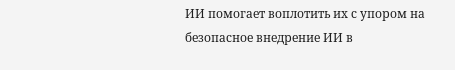ИИ помогает воплотить их с упором на безопасное внедрение ИИ в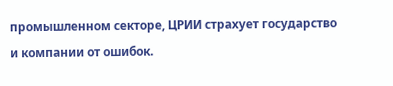промышленном секторе, ЦРИИ страхует государство и компании от ошибок.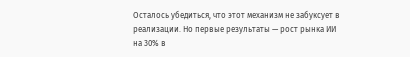Осталось убедиться, что этот механизм не забуксует в реализации. Но первые результаты — рост рынка ИИ на 30% в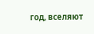год, вселяют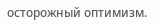осторожный оптимизм.